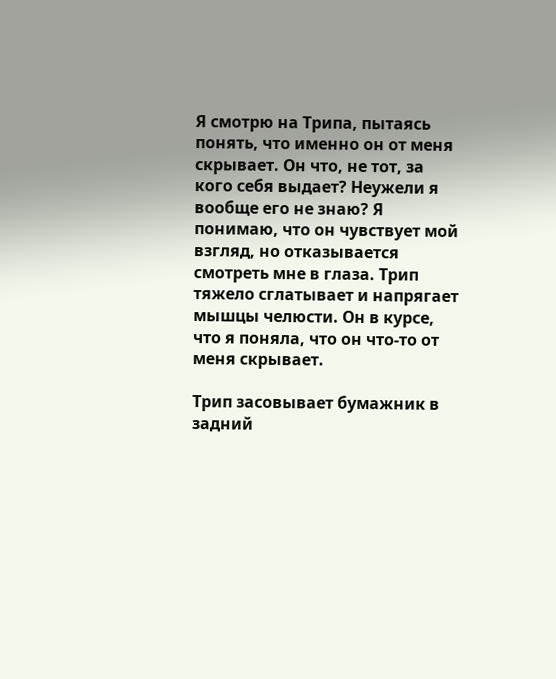Я смотрю на Трипа, пытаясь понять, что именно он от меня скрывает. Он что, не тот, за кого себя выдает? Неужели я вообще его не знаю? Я понимаю, что он чувствует мой взгляд, но отказывается смотреть мне в глаза. Трип тяжело сглатывает и напрягает мышцы челюсти. Он в курсе, что я поняла, что он что-то от меня скрывает.

Трип засовывает бумажник в задний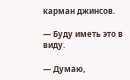карман джинсов.

— Буду иметь это в виду.

— Думаю,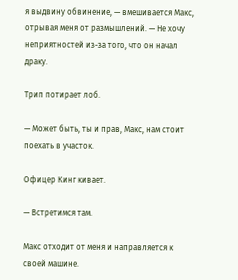я выдвину обвинение, — вмешивается Макс, отрывая меня от размышлений. — Не хочу неприятностей из-за того, что он начал драку.

Трип потирает лоб.

— Может быть, ты и прав, Макс, нам стоит поехать в участок.

Офицер Кинг кивает.

— Встретимся там.

Макс отходит от меня и направляется к своей машине.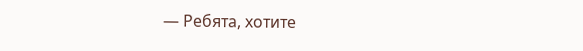— Ребята, хотите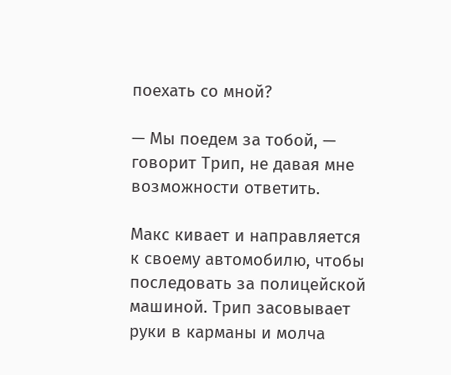поехать со мной?

— Мы поедем за тобой, — говорит Трип, не давая мне возможности ответить.

Макс кивает и направляется к своему автомобилю, чтобы последовать за полицейской машиной. Трип засовывает руки в карманы и молча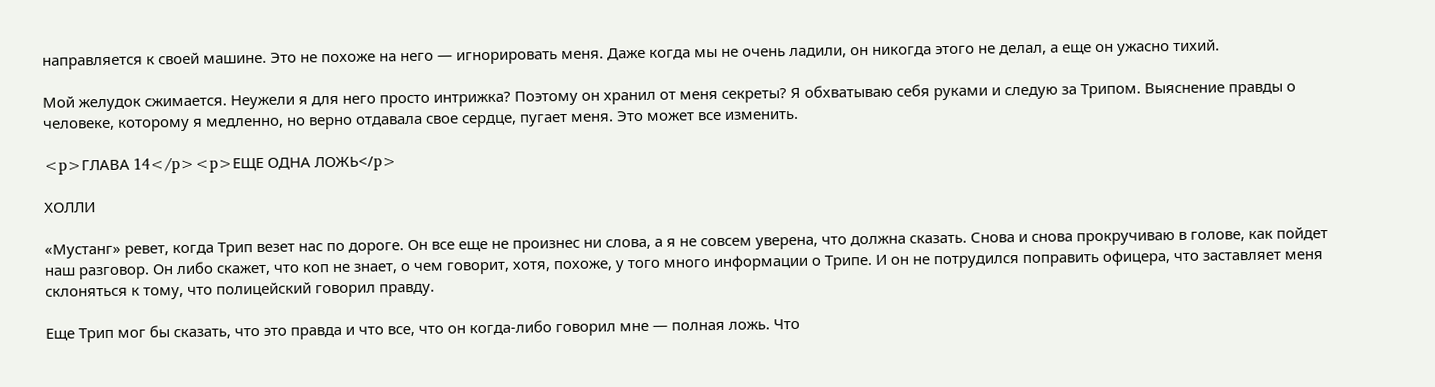направляется к своей машине. Это не похоже на него — игнорировать меня. Даже когда мы не очень ладили, он никогда этого не делал, а еще он ужасно тихий.

Мой желудок сжимается. Неужели я для него просто интрижка? Поэтому он хранил от меня секреты? Я обхватываю себя руками и следую за Трипом. Выяснение правды о человеке, которому я медленно, но верно отдавала свое сердце, пугает меня. Это может все изменить.

<p>ГЛАВА 14</p><p>ЕЩЕ ОДНА ЛОЖЬ</p>

ХОЛЛИ

«Мустанг» ревет, когда Трип везет нас по дороге. Он все еще не произнес ни слова, а я не совсем уверена, что должна сказать. Снова и снова прокручиваю в голове, как пойдет наш разговор. Он либо скажет, что коп не знает, о чем говорит, хотя, похоже, у того много информации о Трипе. И он не потрудился поправить офицера, что заставляет меня склоняться к тому, что полицейский говорил правду.

Еще Трип мог бы сказать, что это правда и что все, что он когда-либо говорил мне — полная ложь. Что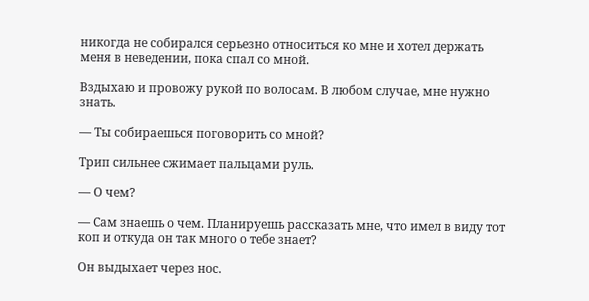никогда не собирался серьезно относиться ко мне и хотел держать меня в неведении, пока спал со мной.

Вздыхаю и провожу рукой по волосам. В любом случае, мне нужно знать.

— Ты собираешься поговорить со мной?

Трип сильнее сжимает пальцами руль.

— О чем?

— Сам знаешь о чем. Планируешь рассказать мне, что имел в виду тот коп и откуда он так много о тебе знает?

Он выдыхает через нос.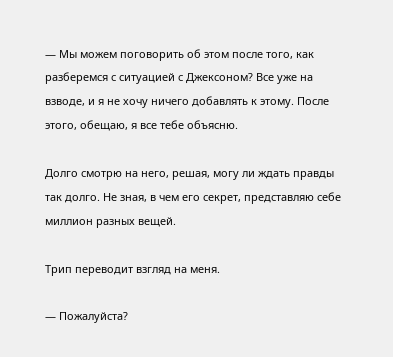— Мы можем поговорить об этом после того, как разберемся с ситуацией с Джексоном? Все уже на взводе, и я не хочу ничего добавлять к этому. После этого, обещаю, я все тебе объясню.

Долго смотрю на него, решая, могу ли ждать правды так долго. Не зная, в чем его секрет, представляю себе миллион разных вещей.

Трип переводит взгляд на меня.

— Пожалуйста?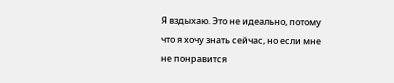Я вздыхаю. Это не идеально, потому что я хочу знать сейчас, но если мне не понравится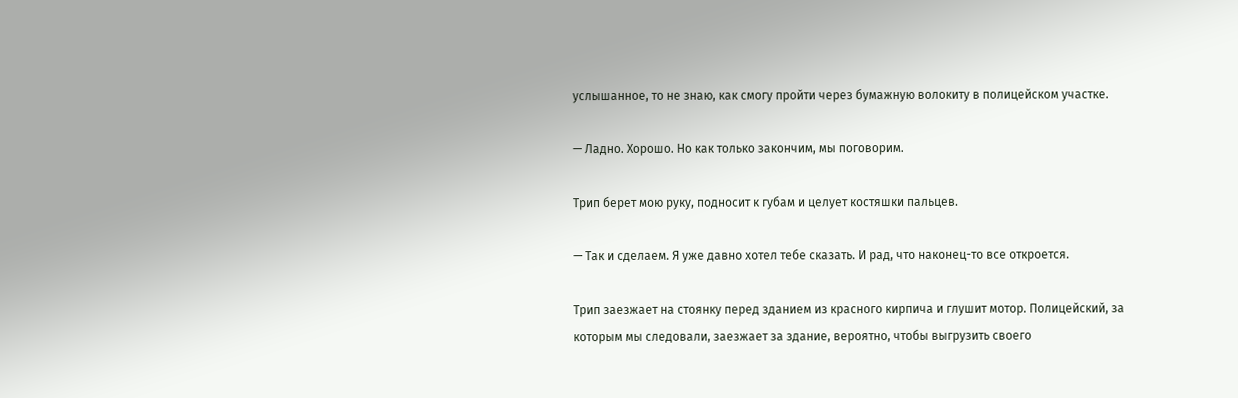услышанное, то не знаю, как смогу пройти через бумажную волокиту в полицейском участке.

— Ладно. Хорошо. Но как только закончим, мы поговорим.

Трип берет мою руку, подносит к губам и целует костяшки пальцев.

— Так и сделаем. Я уже давно хотел тебе сказать. И рад, что наконец-то все откроется.

Трип заезжает на стоянку перед зданием из красного кирпича и глушит мотор. Полицейский, за которым мы следовали, заезжает за здание, вероятно, чтобы выгрузить своего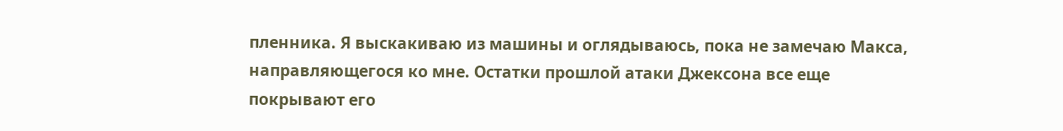пленника. Я выскакиваю из машины и оглядываюсь, пока не замечаю Макса, направляющегося ко мне. Остатки прошлой атаки Джексона все еще покрывают его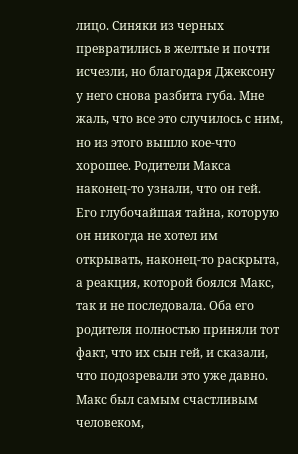лицо. Синяки из черных превратились в желтые и почти исчезли, но благодаря Джексону у него снова разбита губа. Мне жаль, что все это случилось с ним, но из этого вышло кое-что хорошее. Родители Макса наконец-то узнали, что он гей. Его глубочайшая тайна, которую он никогда не хотел им открывать, наконец-то раскрыта, а реакция, которой боялся Макс, так и не последовала. Оба его родителя полностью приняли тот факт, что их сын гей, и сказали, что подозревали это уже давно. Макс был самым счастливым человеком,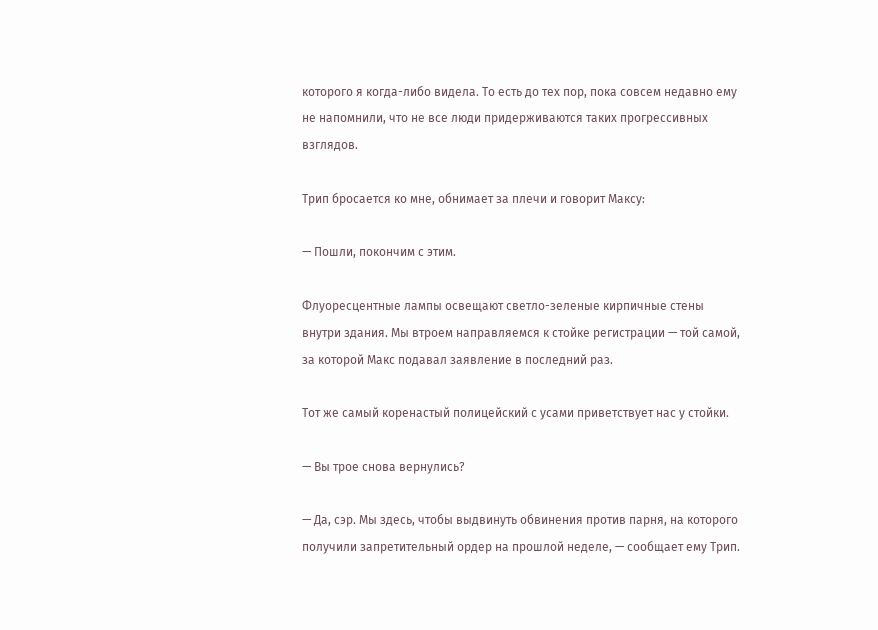которого я когда-либо видела. То есть до тех пор, пока совсем недавно ему не напомнили, что не все люди придерживаются таких прогрессивных взглядов.

Трип бросается ко мне, обнимает за плечи и говорит Максу:

— Пошли, покончим с этим.

Флуоресцентные лампы освещают светло-зеленые кирпичные стены внутри здания. Мы втроем направляемся к стойке регистрации — той самой, за которой Макс подавал заявление в последний раз.

Тот же самый коренастый полицейский с усами приветствует нас у стойки.

— Вы трое снова вернулись?

— Да, сэр. Мы здесь, чтобы выдвинуть обвинения против парня, на которого получили запретительный ордер на прошлой неделе, — сообщает ему Трип.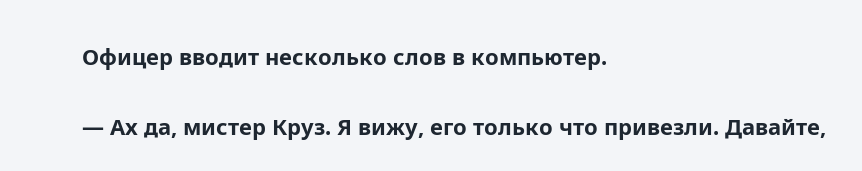Офицер вводит несколько слов в компьютер.

— Ах да, мистер Круз. Я вижу, его только что привезли. Давайте,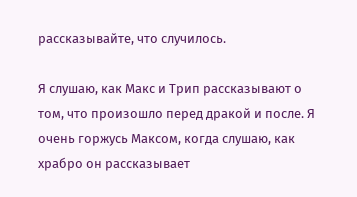рассказывайте, что случилось.

Я слушаю, как Макс и Трип рассказывают о том, что произошло перед дракой и после. Я очень горжусь Максом, когда слушаю, как храбро он рассказывает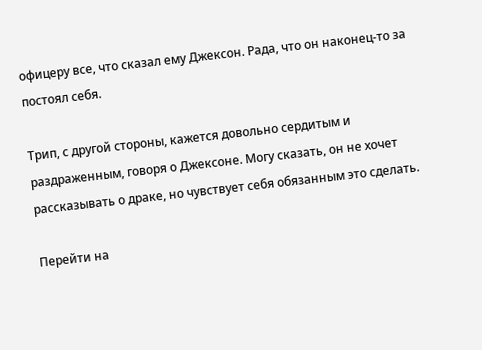офицеру все, что сказал ему Джексон. Рада, что он наконец-то за постоял себя.

Трип, с другой стороны, кажется довольно сердитым и раздраженным, говоря о Джексоне. Могу сказать, он не хочет рассказывать о драке, но чувствует себя обязанным это сделать.

Перейти на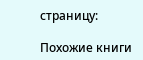страницу:

Похожие книги